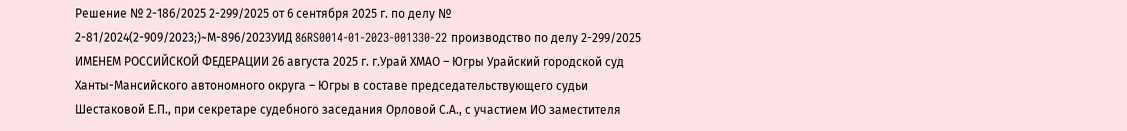Решение № 2-186/2025 2-299/2025 от 6 сентября 2025 г. по делу № 2-81/2024(2-909/2023;)~М-896/2023УИД 86RS0014-01-2023-001330-22 производство по делу 2-299/2025 ИМЕНЕМ РОССИЙСКОЙ ФЕДЕРАЦИИ 26 августа 2025 г. г.Урай ХМАО – Югры Урайский городской суд Ханты-Мансийского автономного округа – Югры в составе председательствующего судьи Шестаковой Е.П., при секретаре судебного заседания Орловой С.А., с участием ИО заместителя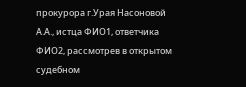прокурора г.Урая Насоновой А.А., истца ФИО1, ответчика ФИО2, рассмотрев в открытом судебном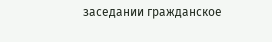заседании гражданское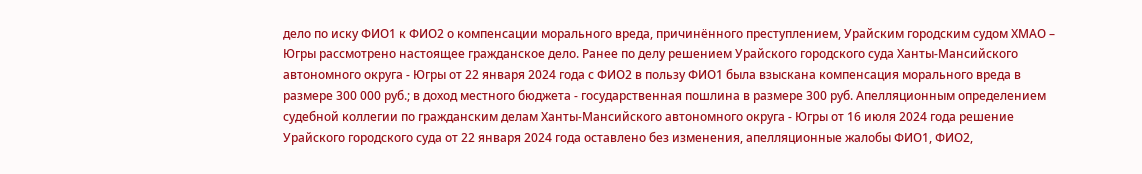дело по иску ФИО1 к ФИО2 о компенсации морального вреда, причинённого преступлением, Урайским городским судом ХМАО – Югры рассмотрено настоящее гражданское дело. Ранее по делу решением Урайского городского суда Ханты-Мансийского автономного округа - Югры от 22 января 2024 года с ФИО2 в пользу ФИО1 была взыскана компенсация морального вреда в размере 300 000 руб.; в доход местного бюджета - государственная пошлина в размере 300 руб. Апелляционным определением судебной коллегии по гражданским делам Ханты-Мансийского автономного округа - Югры от 16 июля 2024 года решение Урайского городского суда от 22 января 2024 года оставлено без изменения, апелляционные жалобы ФИО1, ФИО2,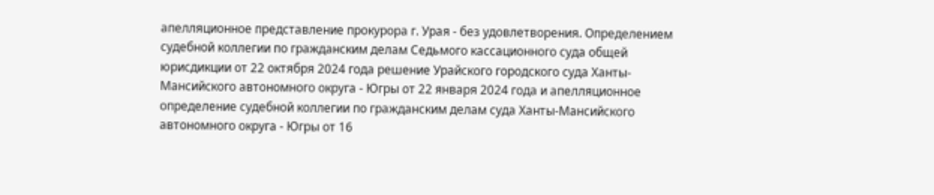апелляционное представление прокурора г. Урая - без удовлетворения. Определением судебной коллегии по гражданским делам Седьмого кассационного суда общей юрисдикции от 22 октября 2024 года решение Урайского городского суда Ханты-Мансийского автономного округа - Югры от 22 января 2024 года и апелляционное определение судебной коллегии по гражданским делам суда Ханты-Мансийского автономного округа - Югры от 16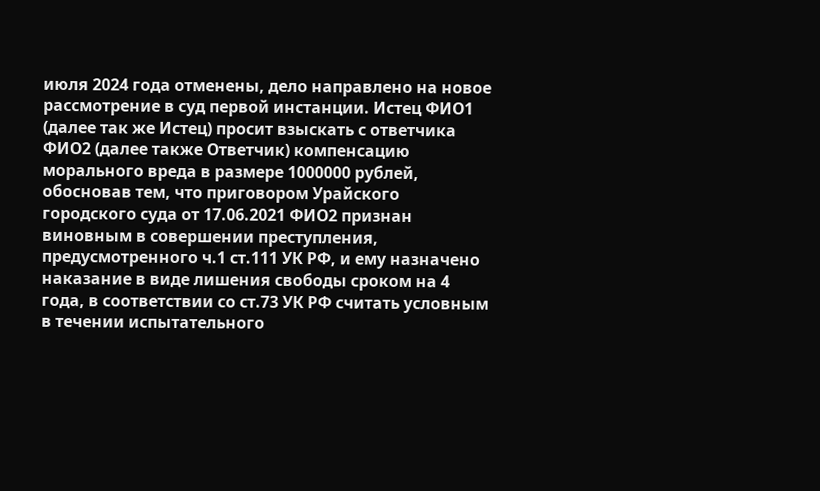июля 2024 года отменены, дело направлено на новое рассмотрение в суд первой инстанции. Истец ФИО1 (далее так же Истец) просит взыскать с ответчика ФИО2 (далее также Ответчик) компенсацию морального вреда в размере 1000000 рублей, обосновав тем, что приговором Урайского городского суда от 17.06.2021 ФИО2 признан виновным в совершении преступления, предусмотренного ч.1 ст.111 УК РФ, и ему назначено наказание в виде лишения свободы сроком на 4 года, в соответствии со ст.73 УК РФ считать условным в течении испытательного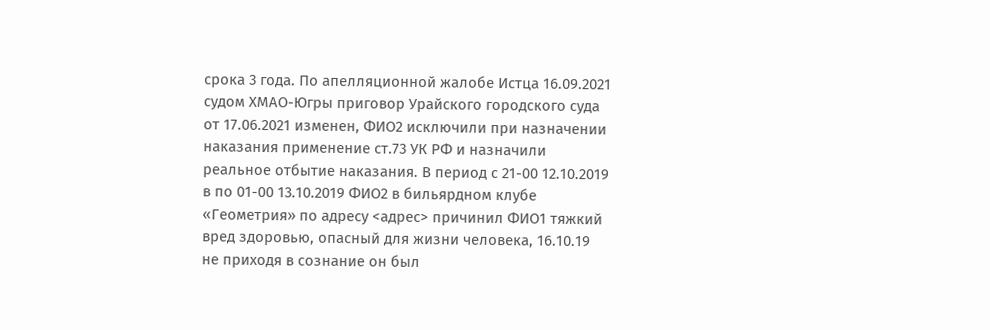срока 3 года. По апелляционной жалобе Истца 16.09.2021 судом ХМАО-Югры приговор Урайского городского суда от 17.06.2021 изменен, ФИО2 исключили при назначении наказания применение ст.73 УК РФ и назначили реальное отбытие наказания. В период с 21-00 12.10.2019 в по 01-00 13.10.2019 ФИО2 в бильярдном клубе «Геометрия» по адресу <адрес> причинил ФИО1 тяжкий вред здоровью, опасный для жизни человека, 16.10.19 не приходя в сознание он был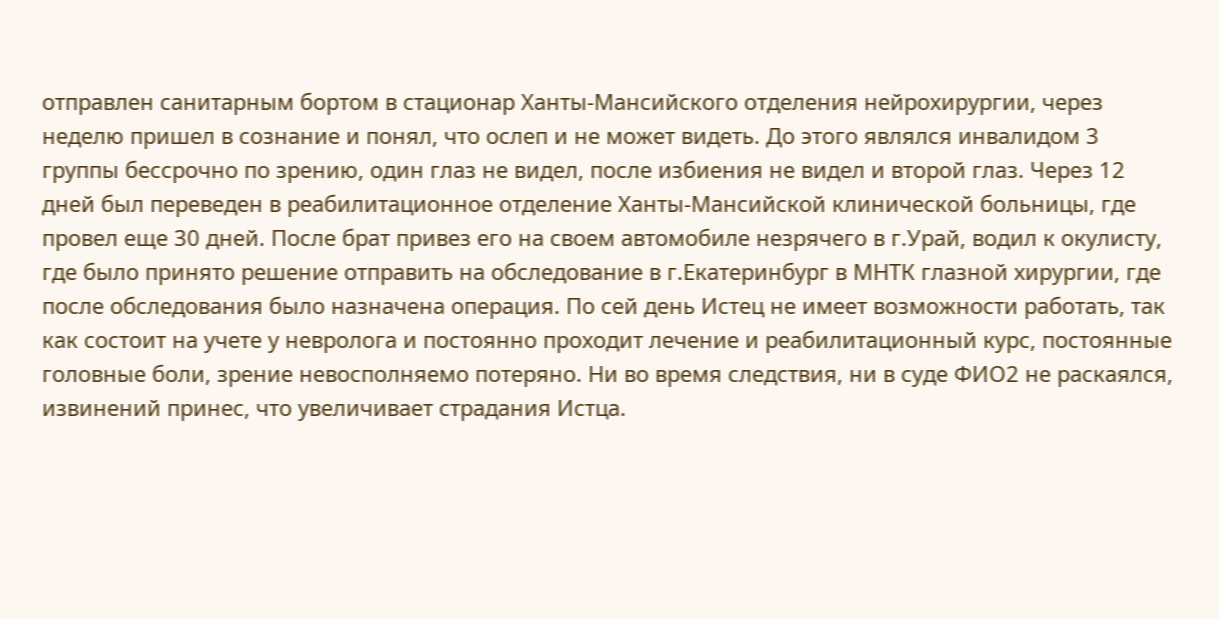отправлен санитарным бортом в стационар Ханты-Мансийского отделения нейрохирургии, через неделю пришел в сознание и понял, что ослеп и не может видеть. До этого являлся инвалидом 3 группы бессрочно по зрению, один глаз не видел, после избиения не видел и второй глаз. Через 12 дней был переведен в реабилитационное отделение Ханты-Мансийской клинической больницы, где провел еще 30 дней. После брат привез его на своем автомобиле незрячего в г.Урай, водил к окулисту, где было принято решение отправить на обследование в г.Екатеринбург в МНТК глазной хирургии, где после обследования было назначена операция. По сей день Истец не имеет возможности работать, так как состоит на учете у невролога и постоянно проходит лечение и реабилитационный курс, постоянные головные боли, зрение невосполняемо потеряно. Ни во время следствия, ни в суде ФИО2 не раскаялся, извинений принес, что увеличивает страдания Истца.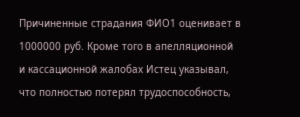Причиненные страдания ФИО1 оценивает в 1000000 руб. Кроме того в апелляционной и кассационной жалобах Истец указывал, что полностью потерял трудоспособность,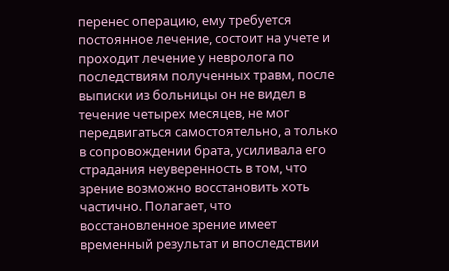перенес операцию, ему требуется постоянное лечение, состоит на учете и проходит лечение у невролога по последствиям полученных травм, после выписки из больницы он не видел в течение четырех месяцев, не мог передвигаться самостоятельно, а только в сопровождении брата, усиливала его страдания неуверенность в том, что зрение возможно восстановить хоть частично. Полагает, что восстановленное зрение имеет временный результат и впоследствии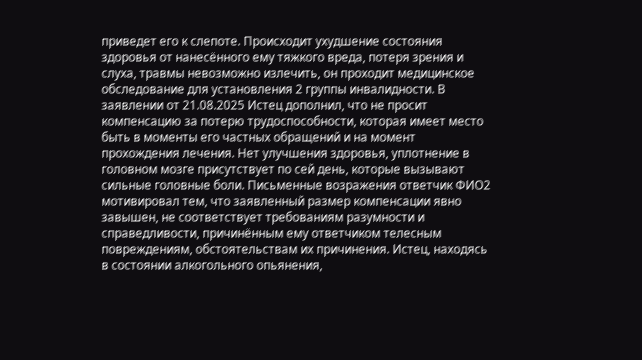приведет его к слепоте. Происходит ухудшение состояния здоровья от нанесённого ему тяжкого вреда, потеря зрения и слуха, травмы невозможно излечить, он проходит медицинское обследование для установления 2 группы инвалидности. В заявлении от 21.08.2025 Истец дополнил, что не просит компенсацию за потерю трудоспособности, которая имеет место быть в моменты его частных обращений и на момент прохождения лечения. Нет улучшения здоровья, уплотнение в головном мозге присутствует по сей день, которые вызывают сильные головные боли. Письменные возражения ответчик ФИО2 мотивировал тем, что заявленный размер компенсации явно завышен, не соответствует требованиям разумности и справедливости, причинённым ему ответчиком телесным повреждениям, обстоятельствам их причинения. Истец, находясь в состоянии алкогольного опьянения,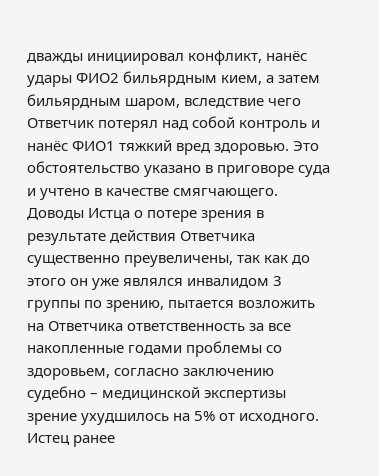дважды инициировал конфликт, нанёс удары ФИО2 бильярдным кием, а затем бильярдным шаром, вследствие чего Ответчик потерял над собой контроль и нанёс ФИО1 тяжкий вред здоровью. Это обстоятельство указано в приговоре суда и учтено в качестве смягчающего. Доводы Истца о потере зрения в результате действия Ответчика существенно преувеличены, так как до этого он уже являлся инвалидом 3 группы по зрению, пытается возложить на Ответчика ответственность за все накопленные годами проблемы со здоровьем, согласно заключению судебно – медицинской экспертизы зрение ухудшилось на 5% от исходного. Истец ранее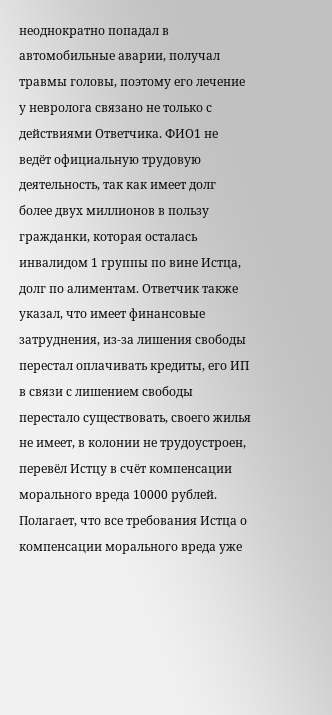неоднократно попадал в автомобильные аварии, получал травмы головы, поэтому его лечение у невролога связано не только с действиями Ответчика. ФИО1 не ведёт официальную трудовую деятельность, так как имеет долг более двух миллионов в пользу гражданки, которая осталась инвалидом 1 группы по вине Истца, долг по алиментам. Ответчик также указал, что имеет финансовые затруднения, из-за лишения свободы перестал оплачивать кредиты, его ИП в связи с лишением свободы перестало существовать, своего жилья не имеет, в колонии не трудоустроен, перевёл Истцу в счёт компенсации морального вреда 10000 рублей. Полагает, что все требования Истца о компенсации морального вреда уже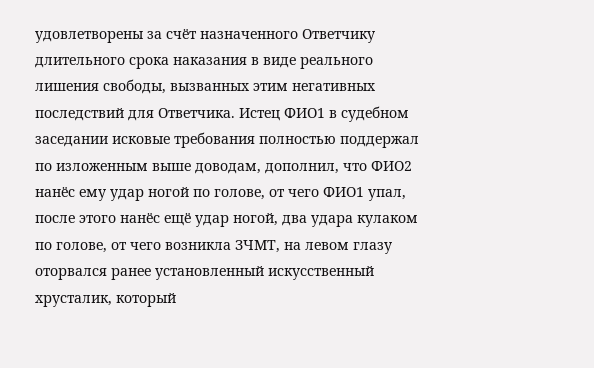удовлетворены за счёт назначенного Ответчику длительного срока наказания в виде реального лишения свободы, вызванных этим негативных последствий для Ответчика. Истец ФИО1 в судебном заседании исковые требования полностью поддержал по изложенным выше доводам, дополнил, что ФИО2 нанёс ему удар ногой по голове, от чего ФИО1 упал, после этого нанёс ещё удар ногой, два удара кулаком по голове, от чего возникла ЗЧМТ, на левом глазу оторвался ранее установленный искусственный хрусталик, который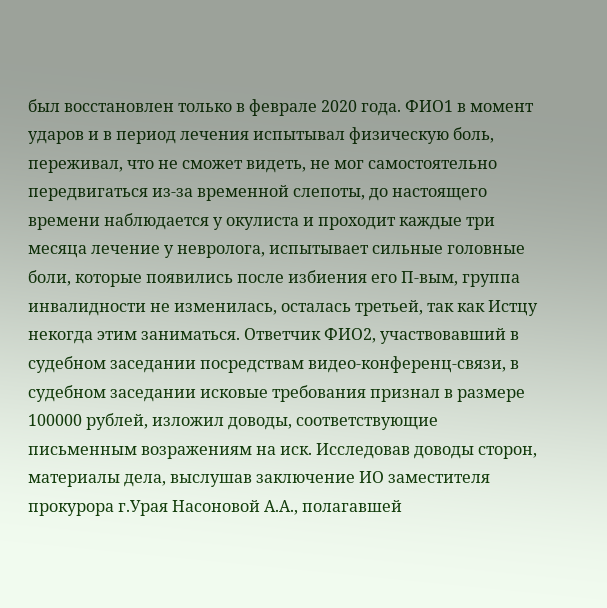был восстановлен только в феврале 2020 года. ФИО1 в момент ударов и в период лечения испытывал физическую боль, переживал, что не сможет видеть, не мог самостоятельно передвигаться из-за временной слепоты, до настоящего времени наблюдается у окулиста и проходит каждые три месяца лечение у невролога, испытывает сильные головные боли, которые появились после избиения его П-вым, группа инвалидности не изменилась, осталась третьей, так как Истцу некогда этим заниматься. Ответчик ФИО2, участвовавший в судебном заседании посредствам видео-конференц-связи, в судебном заседании исковые требования признал в размере 100000 рублей, изложил доводы, соответствующие письменным возражениям на иск. Исследовав доводы сторон, материалы дела, выслушав заключение ИО заместителя прокурора г.Урая Насоновой А.А., полагавшей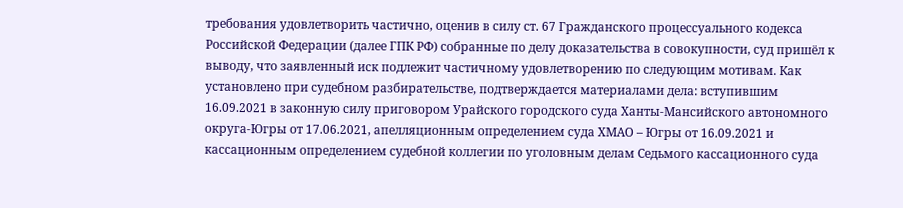требования удовлетворить частично, оценив в силу ст. 67 Гражданского процессуального кодекса Российской Федерации (далее ГПК РФ) собранные по делу доказательства в совокупности, суд пришёл к выводу, что заявленный иск подлежит частичному удовлетворению по следующим мотивам. Как установлено при судебном разбирательстве, подтверждается материалами дела: вступившим 16.09.2021 в законную силу приговором Урайского городского суда Ханты-Мансийского автономного округа-Югры от 17.06.2021, апелляционным определением суда ХМАО – Югры от 16.09.2021 и кассационным определением судебной коллегии по уголовным делам Седьмого кассационного суда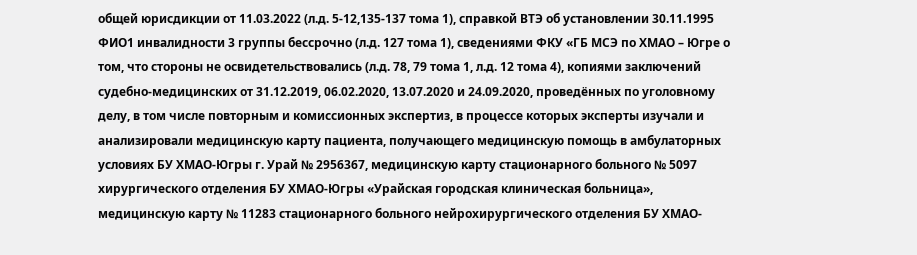общей юрисдикции от 11.03.2022 (л.д. 5-12,135-137 тома 1), справкой ВТЭ об установлении 30.11.1995 ФИО1 инвалидности 3 группы бессрочно (л.д. 127 тома 1), сведениями ФКУ «ГБ МСЭ по ХМАО – Югре о том, что стороны не освидетельствовались (л.д. 78, 79 тома 1, л.д. 12 тома 4), копиями заключений судебно-медицинских от 31.12.2019, 06.02.2020, 13.07.2020 и 24.09.2020, проведённых по уголовному делу, в том числе повторным и комиссионных экспертиз, в процессе которых эксперты изучали и анализировали медицинскую карту пациента, получающего медицинскую помощь в амбулаторных условиях БУ ХМАО-Югры г. Урай № 2956367, медицинскую карту стационарного больного № 5097 хирургического отделения БУ ХМАО-Югры «Урайская городская клиническая больница», медицинскую карту № 11283 стационарного больного нейрохирургического отделения БУ ХМАО-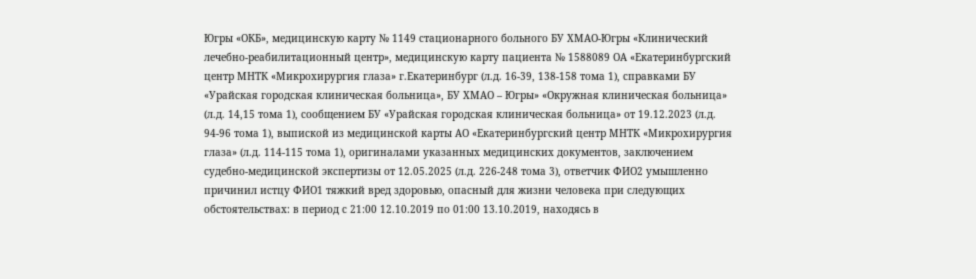Югры «ОКБ», медицинскую карту № 1149 стационарного больного БУ ХМАО-Югры «Клинический лечебно-реабилитационный центр», медицинскую карту пациента № 1588089 ОА «Екатеринбургский центр МНТК «Микрохирургия глаза» г.Екатеринбург (л.д. 16-39, 138-158 тома 1), справками БУ «Урайская городская клиническая больница», БУ ХМАО – Югры» «Окружная клиническая больница» (л.д. 14,15 тома 1), сообщением БУ «Урайская городская клиническая больница» от 19.12.2023 (л.д. 94-96 тома 1), выпиской из медицинской карты АО «Екатеринбургский центр МНТК «Микрохирургия глаза» (л.д. 114-115 тома 1), оригиналами указанных медицинских документов, заключением судебно-медицинской экспертизы от 12.05.2025 (л.д. 226-248 тома 3), ответчик ФИО2 умышленно причинил истцу ФИО1 тяжкий вред здоровью, опасный для жизни человека при следующих обстоятельствах: в период с 21:00 12.10.2019 по 01:00 13.10.2019, находясь в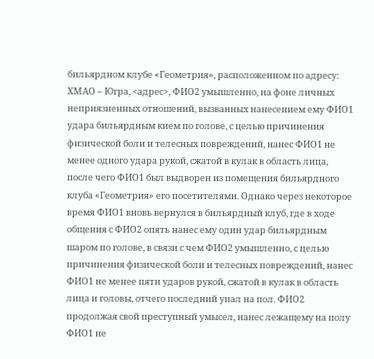бильярдном клубе «Геометрия», расположенном по адресу: ХМАО – Югра, <адрес>, ФИО2 умышленно, на фоне личных неприязненных отношений, вызванных нанесением ему ФИО1 удара бильярдным кием по голове, с целью причинения физической боли и телесных повреждений, нанес ФИО1 не менее одного удара рукой, сжатой в кулак в область лица, после чего ФИО1 был выдворен из помещения бильярдного клуба «Геометрия» его посетителями. Однако через некоторое время ФИО1 вновь вернулся в бильярдный клуб, где в ходе общения с ФИО2 опять нанес ему один удар бильярдным шаром по голове, в связи с чем ФИО2 умышленно, с целью причинения физической боли и телесных повреждений, нанес ФИО1 не менее пяти ударов рукой, сжатой в кулак в область лица и головы, отчего последний упал на пол. ФИО2 продолжая свой преступный умысел, нанес лежащему на полу ФИО1 не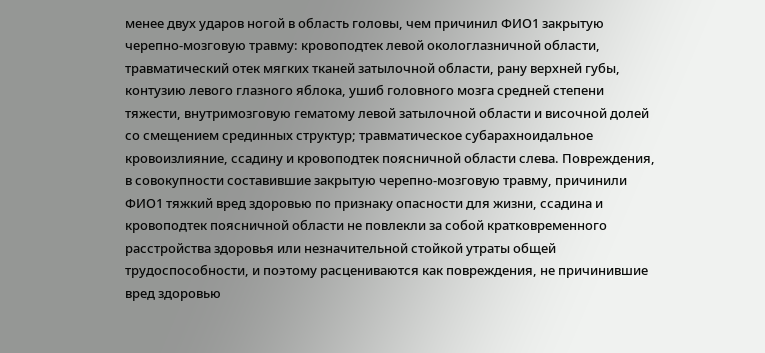менее двух ударов ногой в область головы, чем причинил ФИО1 закрытую черепно-мозговую травму: кровоподтек левой окологлазничной области, травматический отек мягких тканей затылочной области, рану верхней губы, контузию левого глазного яблока, ушиб головного мозга средней степени тяжести, внутримозговую гематому левой затылочной области и височной долей со смещением срединных структур; травматическое субарахноидальное кровоизлияние, ссадину и кровоподтек поясничной области слева. Повреждения, в совокупности составившие закрытую черепно-мозговую травму, причинили ФИО1 тяжкий вред здоровью по признаку опасности для жизни, ссадина и кровоподтек поясничной области не повлекли за собой кратковременного расстройства здоровья или незначительной стойкой утраты общей трудоспособности, и поэтому расцениваются как повреждения, не причинившие вред здоровью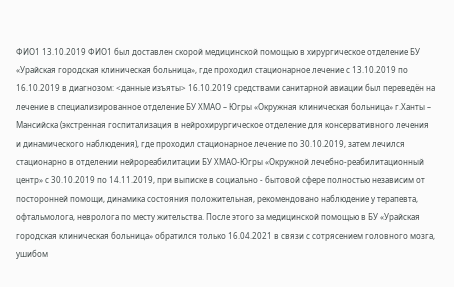ФИО1 13.10.2019 ФИО1 был доставлен скорой медицинской помощью в хирургическое отделение БУ «Урайская городская клиническая больница», где проходил стационарное лечение с 13.10.2019 по 16.10.2019 в диагнозом: <данные изъяты> 16.10.2019 средствами санитарной авиации был переведён на лечение в специализированное отделение БУ ХМАО – Югры «Окружная клиническая больница» г.Ханты – Мансийска (экстренная госпитализация в нейрохирургическое отделение для консервативного лечения и динамического наблюдения), где проходил стационарное лечение по 30.10.2019, затем лечился стационарно в отделении нейрореабилитации БУ ХМАО-Югры «Окружной лечебно-реабилитационный центр» с 30.10.2019 по 14.11.2019, при выписке в социально - бытовой сфере полностью независим от посторонней помощи, динамика состояния положительная, рекомендовано наблюдение у терапевта, офтальмолога, невролога по месту жительства. После этого за медицинской помощью в БУ «Урайская городская клиническая больница» обратился только 16.04.2021 в связи с сотрясением головного мозга, ушибом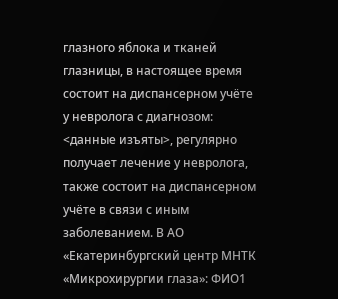глазного яблока и тканей глазницы, в настоящее время состоит на диспансерном учёте у невролога с диагнозом: <данные изъяты>, регулярно получает лечение у невролога, также состоит на диспансерном учёте в связи с иным заболеванием. В АО «Екатеринбургский центр МНТК «Микрохирургии глаза»: ФИО1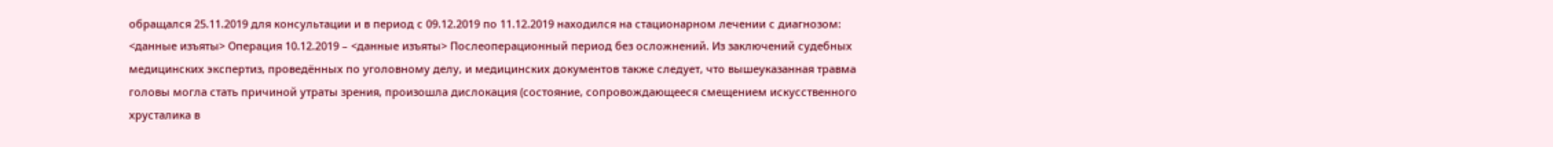обращался 25.11.2019 для консультации и в период с 09.12.2019 по 11.12.2019 находился на стационарном лечении с диагнозом: <данные изъяты> Операция 10.12.2019 – <данные изъяты> Послеоперационный период без осложнений. Из заключений судебных медицинских экспертиз, проведённых по уголовному делу, и медицинских документов также следует, что вышеуказанная травма головы могла стать причиной утраты зрения, произошла дислокация (состояние, сопровождающееся смещением искусственного хрусталика в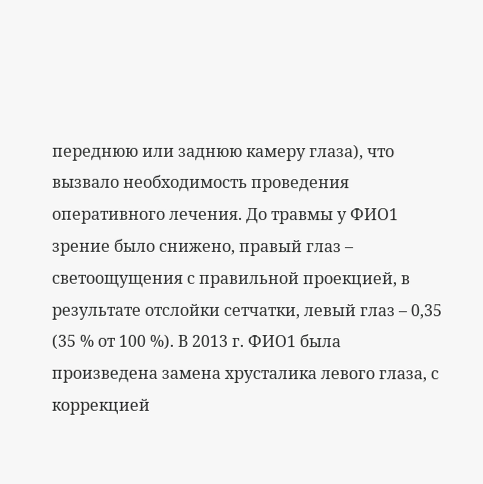переднюю или заднюю камеру глаза), что вызвало необходимость проведения оперативного лечения. До травмы у ФИО1 зрение было снижено, правый глаз – светоощущения с правильной проекцией, в результате отслойки сетчатки, левый глаз – 0,35 (35 % от 100 %). В 2013 г. ФИО1 была произведена замена хрусталика левого глаза, с коррекцией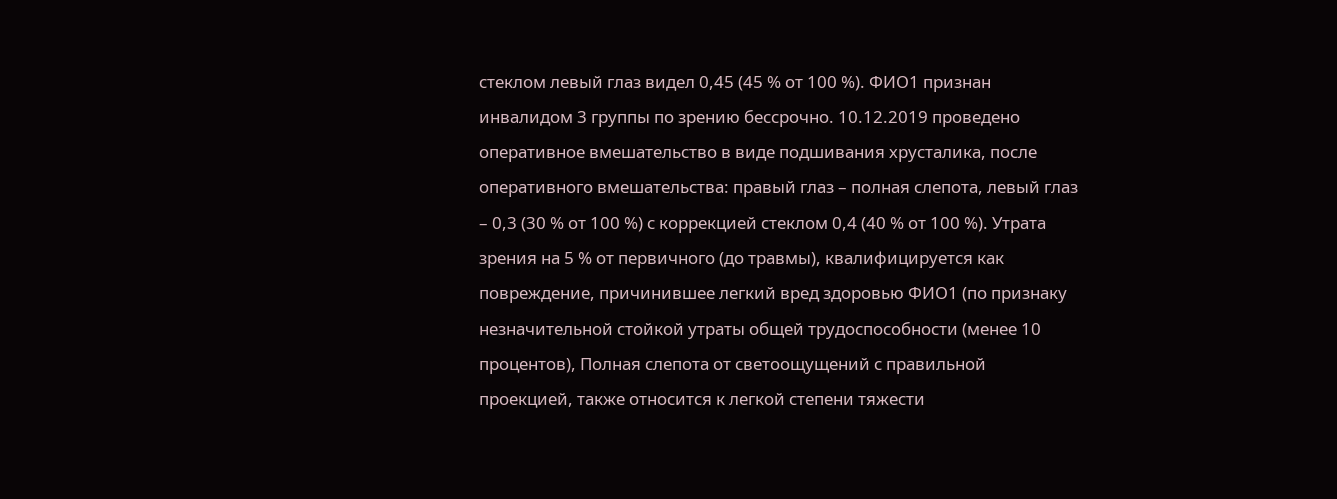стеклом левый глаз видел 0,45 (45 % от 100 %). ФИО1 признан инвалидом 3 группы по зрению бессрочно. 10.12.2019 проведено оперативное вмешательство в виде подшивания хрусталика, после оперативного вмешательства: правый глаз – полная слепота, левый глаз – 0,3 (30 % от 100 %) с коррекцией стеклом 0,4 (40 % от 100 %). Утрата зрения на 5 % от первичного (до травмы), квалифицируется как повреждение, причинившее легкий вред здоровью ФИО1 (по признаку незначительной стойкой утраты общей трудоспособности (менее 10 процентов), Полная слепота от светоощущений с правильной проекцией, также относится к легкой степени тяжести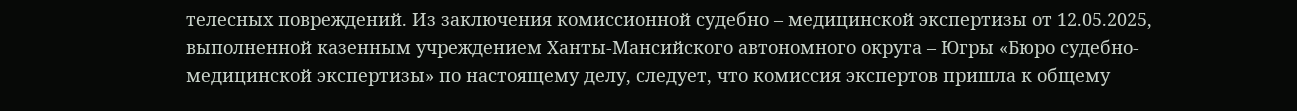телесных повреждений. Из заключения комиссионной судебно – медицинской экспертизы от 12.05.2025, выполненной казенным учреждением Ханты-Мансийского автономного округа – Югры «Бюро судебно-медицинской экспертизы» по настоящему делу, следует, что комиссия экспертов пришла к общему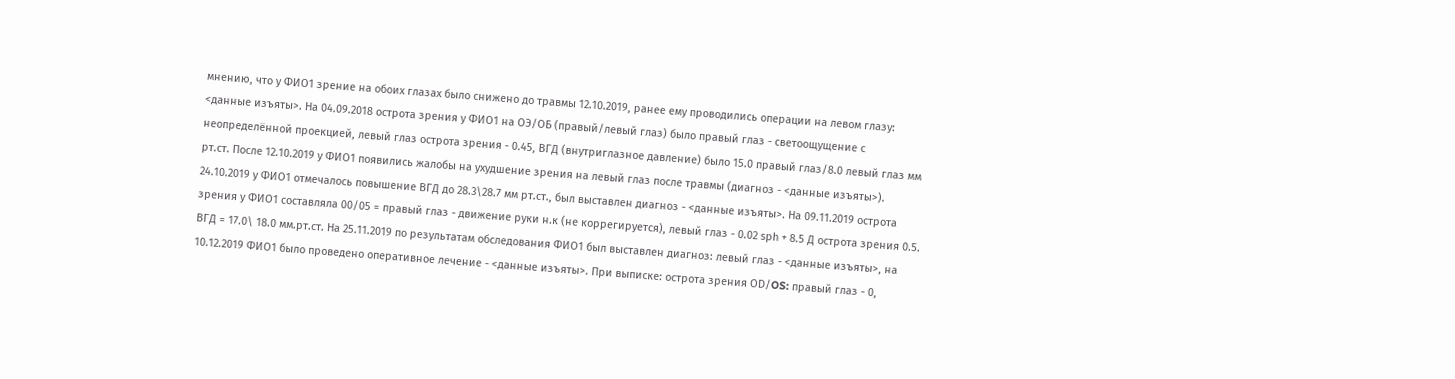мнению, что у ФИО1 зрение на обоих глазах было снижено до травмы 12.10.2019, ранее ему проводились операции на левом глазу: <данные изъяты>. На 04.09.2018 острота зрения у ФИО1 на ОЭ/ОБ (правый/левый глаз) было правый глаз - светоощущение с неопределённой проекцией, левый глаз острота зрения - 0.45, ВГД (внутриглазное давление) было 15.0 правый глаз/8.0 левый глаз мм рт.ст. После 12.10.2019 у ФИО1 появились жалобы на ухудшение зрения на левый глаз после травмы (диагноз - <данные изъяты>). 24.10.2019 у ФИО1 отмечалось повышение ВГД до 28.3\28.7 мм рт.ст., был выставлен диагноз - <данные изъяты>. На 09.11.2019 острота зрения у ФИО1 составляла 00/05 = правый глаз - движение руки н.к (не коррегируется), левый глаз - 0.02 sрh + 8.5 Д острота зрения 0.5. ВГД = 17.0\ 18.0 мм.рт.ст. На 25.11.2019 по результатам обследования ФИО1 был выставлен диагноз: левый глаз - <данные изъяты>, на 10.12.2019 ФИО1 было проведено оперативное лечение - <данные изъяты>. При выписке: острота зрения ОD/OS: правый глаз - 0,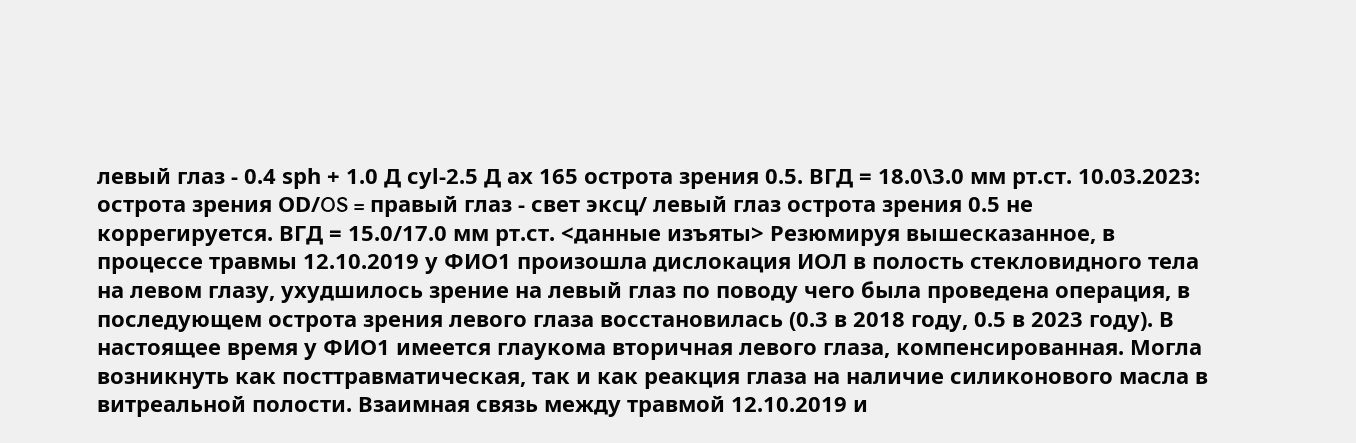левый глаз - 0.4 sрh + 1.0 Д суl-2.5 Д ах 165 острота зрения 0.5. ВГД = 18.0\3.0 мм рт.ст. 10.03.2023: острота зрения ОD/OS = правый глаз - свет эксц/ левый глаз острота зрения 0.5 не коррегируется. ВГД = 15.0/17.0 мм рт.ст. <данные изъяты> Резюмируя вышесказанное, в процессе травмы 12.10.2019 у ФИО1 произошла дислокация ИОЛ в полость стекловидного тела на левом глазу, ухудшилось зрение на левый глаз по поводу чего была проведена операция, в последующем острота зрения левого глаза восстановилась (0.3 в 2018 году, 0.5 в 2023 году). В настоящее время у ФИО1 имеется глаукома вторичная левого глаза, компенсированная. Могла возникнуть как посттравматическая, так и как реакция глаза на наличие силиконового масла в витреальной полости. Взаимная связь между травмой 12.10.2019 и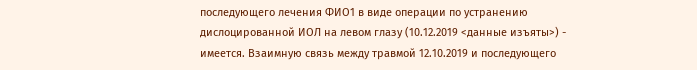последующего лечения ФИО1 в виде операции по устранению дислоцированной ИОЛ на левом глазу (10.12.2019 <данные изъяты>) - имеется. Взаимную связь между травмой 12.10.2019 и последующего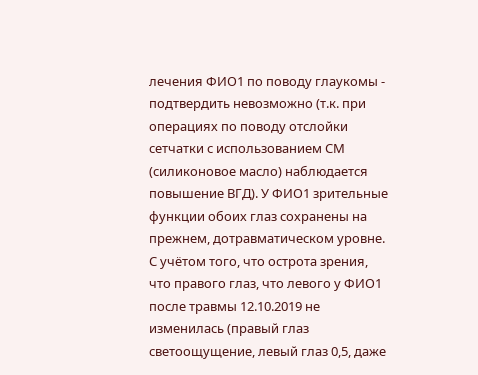лечения ФИО1 по поводу глаукомы - подтвердить невозможно (т.к. при операциях по поводу отслойки сетчатки с использованием СМ (силиконовое масло) наблюдается повышение ВГД). У ФИО1 зрительные функции обоих глаз сохранены на прежнем, дотравматическом уровне. С учётом того, что острота зрения, что правого глаз, что левого у ФИО1 после травмы 12.10.2019 не изменилась (правый глаз светоощущение, левый глаз 0,5, даже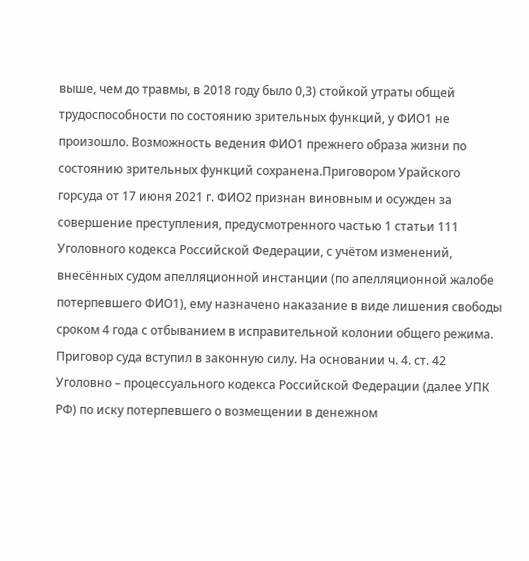выше, чем до травмы, в 2018 году было 0,3) стойкой утраты общей трудоспособности по состоянию зрительных функций, у ФИО1 не произошло. Возможность ведения ФИО1 прежнего образа жизни по состоянию зрительных функций сохранена.Приговором Урайского горсуда от 17 июня 2021 г. ФИО2 признан виновным и осужден за совершение преступления, предусмотренного частью 1 статьи 111 Уголовного кодекса Российской Федерации, с учётом изменений, внесённых судом апелляционной инстанции (по апелляционной жалобе потерпевшего ФИО1), ему назначено наказание в виде лишения свободы сроком 4 года с отбыванием в исправительной колонии общего режима. Приговор суда вступил в законную силу. На основании ч. 4. ст. 42 Уголовно – процессуального кодекса Российской Федерации (далее УПК РФ) по иску потерпевшего о возмещении в денежном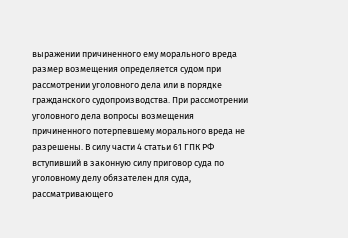выражении причиненного ему морального вреда размер возмещения определяется судом при рассмотрении уголовного дела или в порядке гражданского судопроизводства. При рассмотрении уголовного дела вопросы возмещения причиненного потерпевшему морального вреда не разрешены. В силу части 4 статьи 61 ГПК РФ вступивший в законную силу приговор суда по уголовному делу обязателен для суда, рассматривающего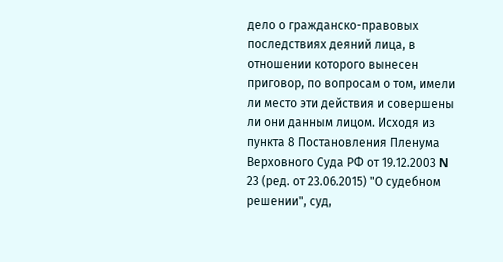дело о гражданско-правовых последствиях деяний лица, в отношении которого вынесен приговор, по вопросам о том, имели ли место эти действия и совершены ли они данным лицом. Исходя из пункта 8 Постановления Пленума Верховного Суда РФ от 19.12.2003 N 23 (ред. от 23.06.2015) "О судебном решении", суд,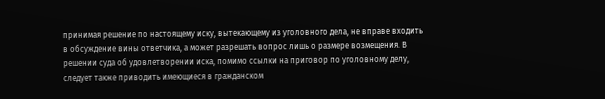принимая решение по настоящему иску, вытекающему из уголовного дела, не вправе входить в обсуждение вины ответчика, а может разрешать вопрос лишь о размере возмещения. В решении суда об удовлетворении иска, помимо ссылки на приговор по уголовному делу, следует также приводить имеющиеся в гражданском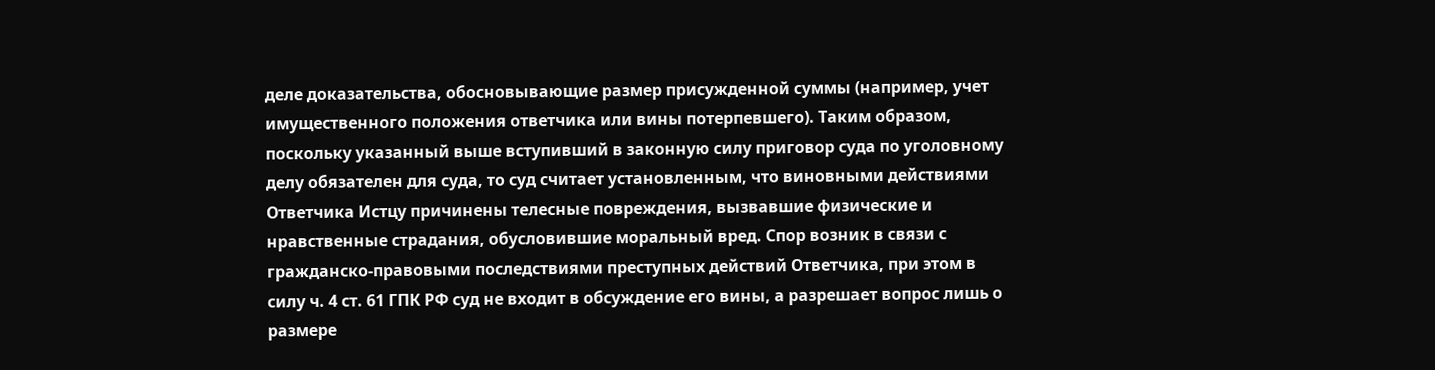деле доказательства, обосновывающие размер присужденной суммы (например, учет имущественного положения ответчика или вины потерпевшего). Таким образом, поскольку указанный выше вступивший в законную силу приговор суда по уголовному делу обязателен для суда, то суд считает установленным, что виновными действиями Ответчика Истцу причинены телесные повреждения, вызвавшие физические и нравственные страдания, обусловившие моральный вред. Спор возник в связи с гражданско-правовыми последствиями преступных действий Ответчика, при этом в силу ч. 4 ст. 61 ГПК РФ суд не входит в обсуждение его вины, а разрешает вопрос лишь о размере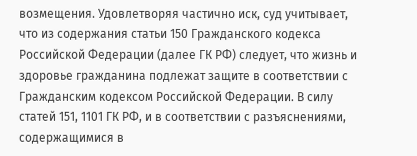возмещения. Удовлетворяя частично иск, суд учитывает, что из содержания статьи 150 Гражданского кодекса Российской Федерации (далее ГК РФ) следует, что жизнь и здоровье гражданина подлежат защите в соответствии с Гражданским кодексом Российской Федерации. В силу статей 151, 1101 ГК РФ, и в соответствии с разъяснениями, содержащимися в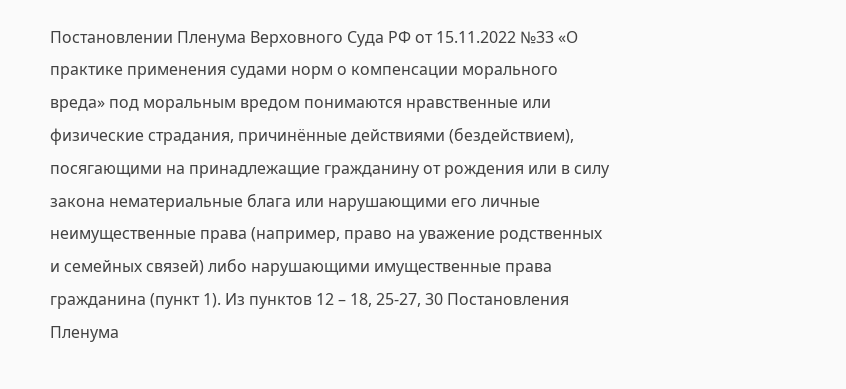Постановлении Пленума Верховного Суда РФ от 15.11.2022 №33 «О практике применения судами норм о компенсации морального вреда» под моральным вредом понимаются нравственные или физические страдания, причинённые действиями (бездействием), посягающими на принадлежащие гражданину от рождения или в силу закона нематериальные блага или нарушающими его личные неимущественные права (например, право на уважение родственных и семейных связей) либо нарушающими имущественные права гражданина (пункт 1). Из пунктов 12 – 18, 25-27, 30 Постановления Пленума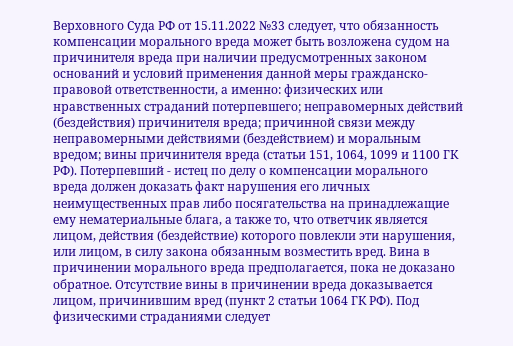Верховного Суда РФ от 15.11.2022 №33 следует, что обязанность компенсации морального вреда может быть возложена судом на причинителя вреда при наличии предусмотренных законом оснований и условий применения данной меры гражданско-правовой ответственности, а именно: физических или нравственных страданий потерпевшего; неправомерных действий (бездействия) причинителя вреда; причинной связи между неправомерными действиями (бездействием) и моральным вредом; вины причинителя вреда (статьи 151, 1064, 1099 и 1100 ГК РФ). Потерпевший - истец по делу о компенсации морального вреда должен доказать факт нарушения его личных неимущественных прав либо посягательства на принадлежащие ему нематериальные блага, а также то, что ответчик является лицом, действия (бездействие) которого повлекли эти нарушения, или лицом, в силу закона обязанным возместить вред. Вина в причинении морального вреда предполагается, пока не доказано обратное. Отсутствие вины в причинении вреда доказывается лицом, причинившим вред (пункт 2 статьи 1064 ГК РФ). Под физическими страданиями следует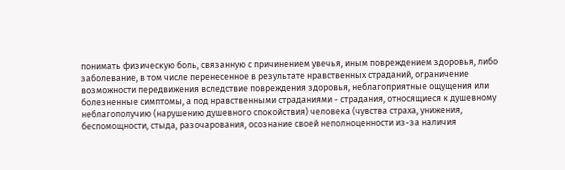понимать физическую боль, связанную с причинением увечья, иным повреждением здоровья, либо заболевание, в том числе перенесенное в результате нравственных страданий, ограничение возможности передвижения вследствие повреждения здоровья, неблагоприятные ощущения или болезненные симптомы, а под нравственными страданиями - страдания, относящиеся к душевному неблагополучию (нарушению душевного спокойствия) человека (чувства страха, унижения, беспомощности, стыда, разочарования, осознание своей неполноценности из-за наличия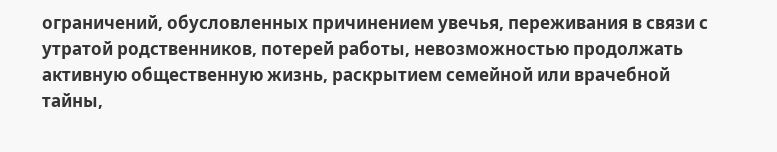ограничений, обусловленных причинением увечья, переживания в связи с утратой родственников, потерей работы, невозможностью продолжать активную общественную жизнь, раскрытием семейной или врачебной тайны,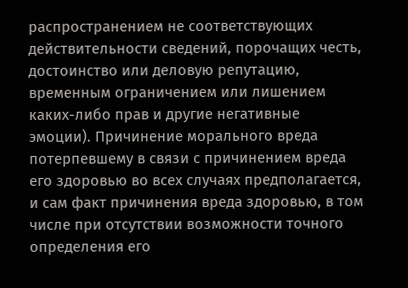распространением не соответствующих действительности сведений, порочащих честь, достоинство или деловую репутацию, временным ограничением или лишением каких-либо прав и другие негативные эмоции). Причинение морального вреда потерпевшему в связи с причинением вреда его здоровью во всех случаях предполагается, и сам факт причинения вреда здоровью, в том числе при отсутствии возможности точного определения его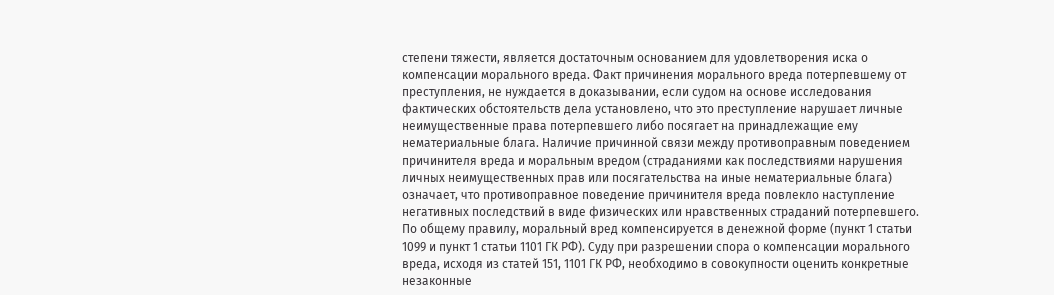степени тяжести, является достаточным основанием для удовлетворения иска о компенсации морального вреда. Факт причинения морального вреда потерпевшему от преступления, не нуждается в доказывании, если судом на основе исследования фактических обстоятельств дела установлено, что это преступление нарушает личные неимущественные права потерпевшего либо посягает на принадлежащие ему нематериальные блага. Наличие причинной связи между противоправным поведением причинителя вреда и моральным вредом (страданиями как последствиями нарушения личных неимущественных прав или посягательства на иные нематериальные блага) означает, что противоправное поведение причинителя вреда повлекло наступление негативных последствий в виде физических или нравственных страданий потерпевшего. По общему правилу, моральный вред компенсируется в денежной форме (пункт 1 статьи 1099 и пункт 1 статьи 1101 ГК РФ). Суду при разрешении спора о компенсации морального вреда, исходя из статей 151, 1101 ГК РФ, необходимо в совокупности оценить конкретные незаконные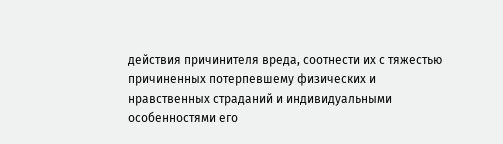действия причинителя вреда, соотнести их с тяжестью причиненных потерпевшему физических и нравственных страданий и индивидуальными особенностями его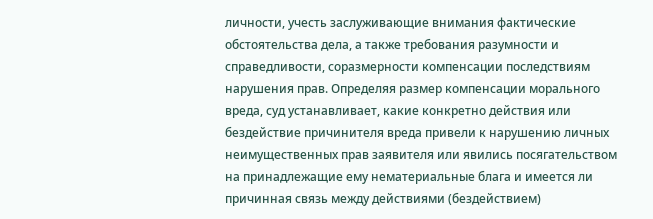личности, учесть заслуживающие внимания фактические обстоятельства дела, а также требования разумности и справедливости, соразмерности компенсации последствиям нарушения прав. Определяя размер компенсации морального вреда, суд устанавливает, какие конкретно действия или бездействие причинителя вреда привели к нарушению личных неимущественных прав заявителя или явились посягательством на принадлежащие ему нематериальные блага и имеется ли причинная связь между действиями (бездействием)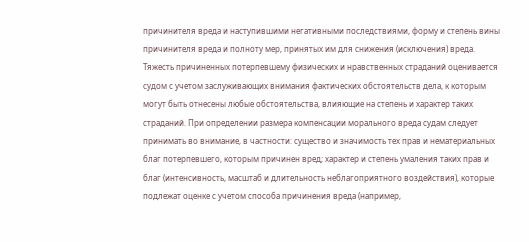причинителя вреда и наступившими негативными последствиями, форму и степень вины причинителя вреда и полноту мер, принятых им для снижения (исключения) вреда. Тяжесть причиненных потерпевшему физических и нравственных страданий оценивается судом с учетом заслуживающих внимания фактических обстоятельств дела, к которым могут быть отнесены любые обстоятельства, влияющие на степень и характер таких страданий. При определении размера компенсации морального вреда судам следует принимать во внимание, в частности: существо и значимость тех прав и нематериальных благ потерпевшего, которым причинен вред; характер и степень умаления таких прав и благ (интенсивность, масштаб и длительность неблагоприятного воздействия), которые подлежат оценке с учетом способа причинения вреда (например,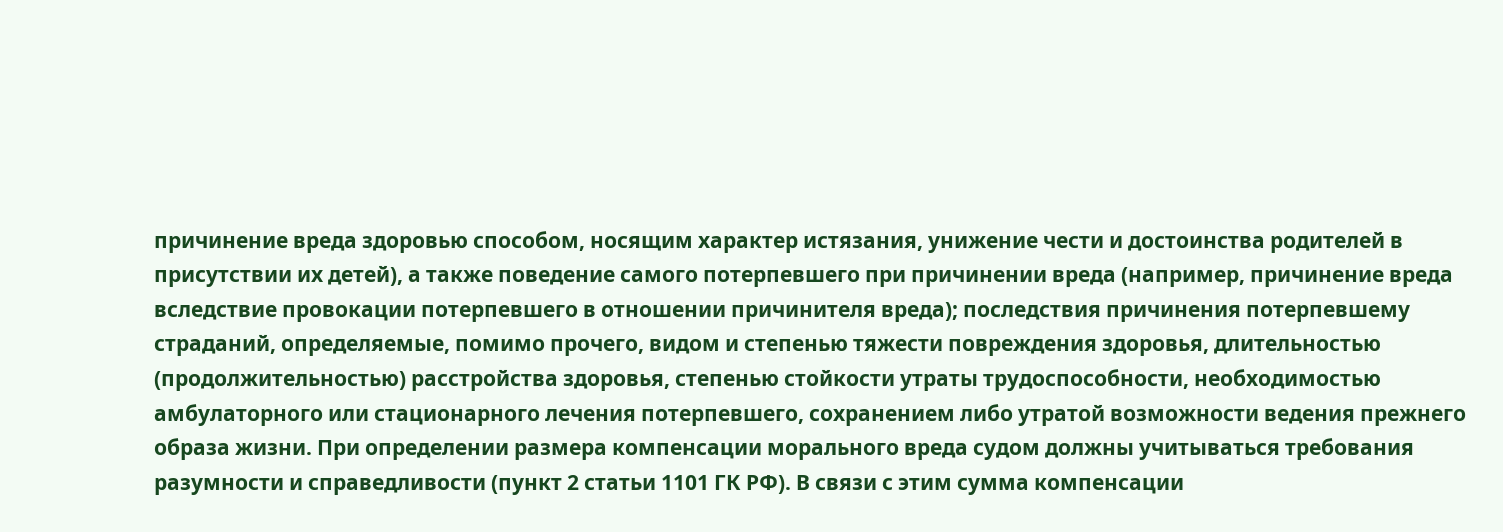причинение вреда здоровью способом, носящим характер истязания, унижение чести и достоинства родителей в присутствии их детей), а также поведение самого потерпевшего при причинении вреда (например, причинение вреда вследствие провокации потерпевшего в отношении причинителя вреда); последствия причинения потерпевшему страданий, определяемые, помимо прочего, видом и степенью тяжести повреждения здоровья, длительностью (продолжительностью) расстройства здоровья, степенью стойкости утраты трудоспособности, необходимостью амбулаторного или стационарного лечения потерпевшего, сохранением либо утратой возможности ведения прежнего образа жизни. При определении размера компенсации морального вреда судом должны учитываться требования разумности и справедливости (пункт 2 статьи 1101 ГК РФ). В связи с этим сумма компенсации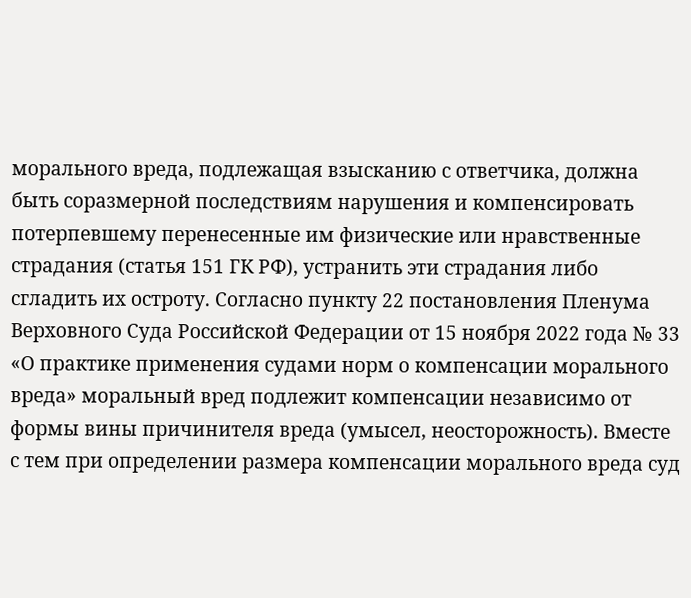морального вреда, подлежащая взысканию с ответчика, должна быть соразмерной последствиям нарушения и компенсировать потерпевшему перенесенные им физические или нравственные страдания (статья 151 ГК РФ), устранить эти страдания либо сгладить их остроту. Согласно пункту 22 постановления Пленума Верховного Суда Российской Федерации от 15 ноября 2022 года № 33 «О практике применения судами норм о компенсации морального вреда» моральный вред подлежит компенсации независимо от формы вины причинителя вреда (умысел, неосторожность). Вместе с тем при определении размера компенсации морального вреда суд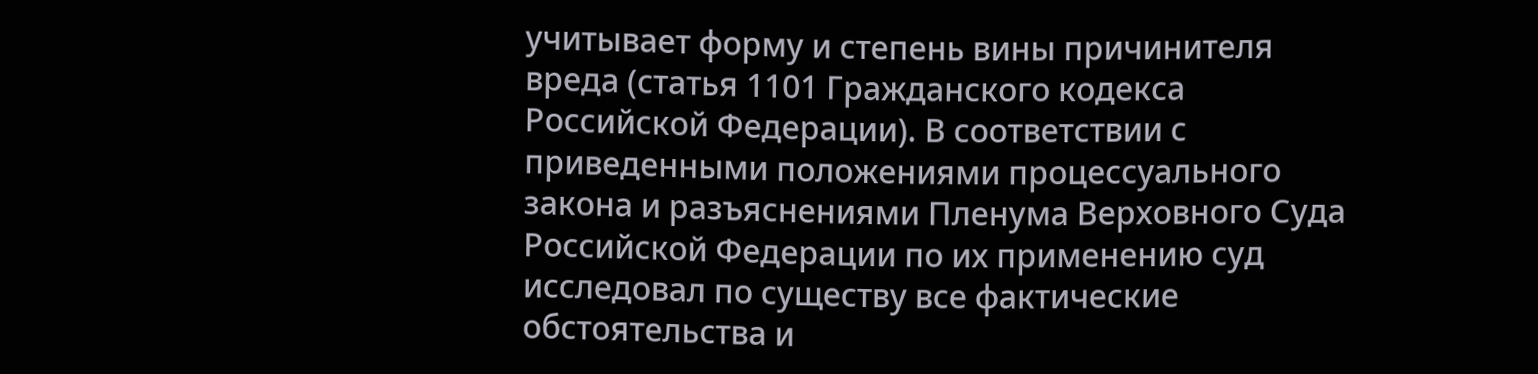учитывает форму и степень вины причинителя вреда (статья 1101 Гражданского кодекса Российской Федерации). В соответствии с приведенными положениями процессуального закона и разъяснениями Пленума Верховного Суда Российской Федерации по их применению суд исследовал по существу все фактические обстоятельства и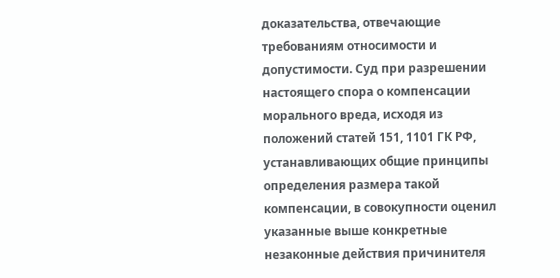доказательства, отвечающие требованиям относимости и допустимости. Суд при разрешении настоящего спора о компенсации морального вреда, исходя из положений статей 151, 1101 ГК РФ, устанавливающих общие принципы определения размера такой компенсации, в совокупности оценил указанные выше конкретные незаконные действия причинителя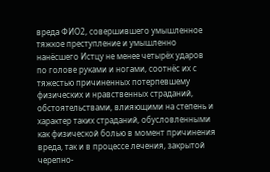вреда ФИО2, совершившего умышленное тяжкое преступление и умышленно нанёсшего Истцу не менее четырёх ударов по голове руками и ногами, соотнёс их с тяжестью причиненных потерпевшему физических и нравственных страданий, обстоятельствами, влияющими на степень и характер таких страданий, обусловленными как физической болью в момент причинения вреда, так и в процессе лечения, закрытой черепно-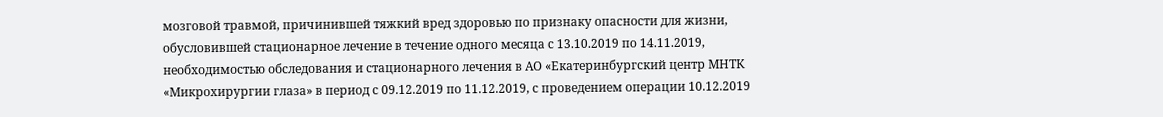мозговой травмой, причинившей тяжкий вред здоровью по признаку опасности для жизни, обусловившей стационарное лечение в течение одного месяца с 13.10.2019 по 14.11.2019, необходимостью обследования и стационарного лечения в АО «Екатеринбургский центр МНТК «Микрохирургии глаза» в период с 09.12.2019 по 11.12.2019, с проведением операции 10.12.2019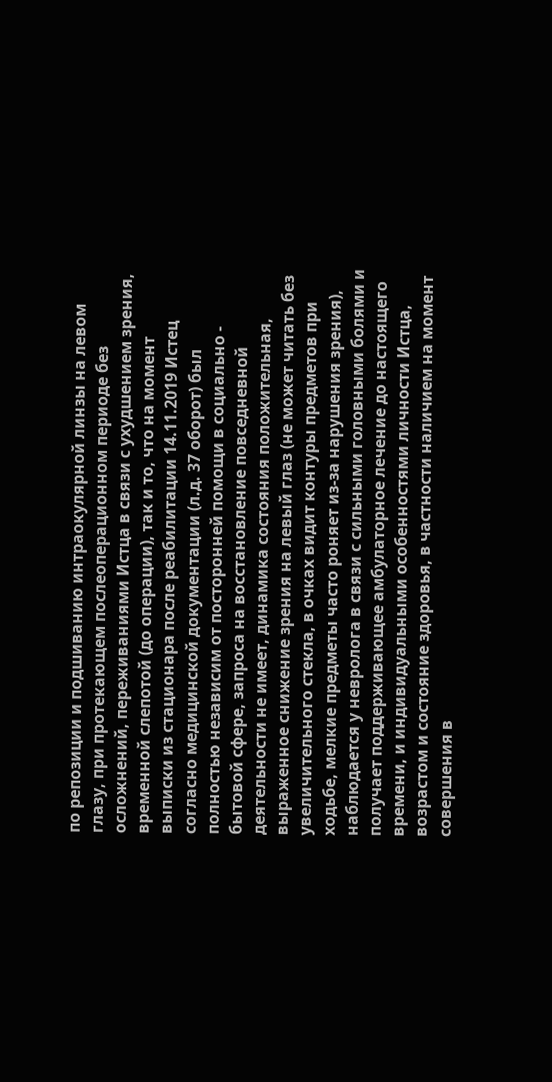по репозиции и подшиванию интраокулярной линзы на левом глазу, при протекающем послеоперационном периоде без осложнений, переживаниями Истца в связи с ухудшением зрения, временной слепотой (до операции), так и то, что на момент выписки из стационара после реабилитации 14.11.2019 Истец согласно медицинской документации (л.д. 37 оборот) был полностью независим от посторонней помощи в социально - бытовой сфере, запроса на восстановление повседневной деятельности не имеет, динамика состояния положительная, выраженное снижение зрения на левый глаз (не может читать без увеличительного стекла, в очках видит контуры предметов при ходьбе, мелкие предметы часто роняет из-за нарушения зрения), наблюдается у невролога в связи с сильными головными болями и получает поддерживающее амбулаторное лечение до настоящего времени, и индивидуальными особенностями личности Истца, возрастом и состояние здоровья, в частности наличием на момент совершения в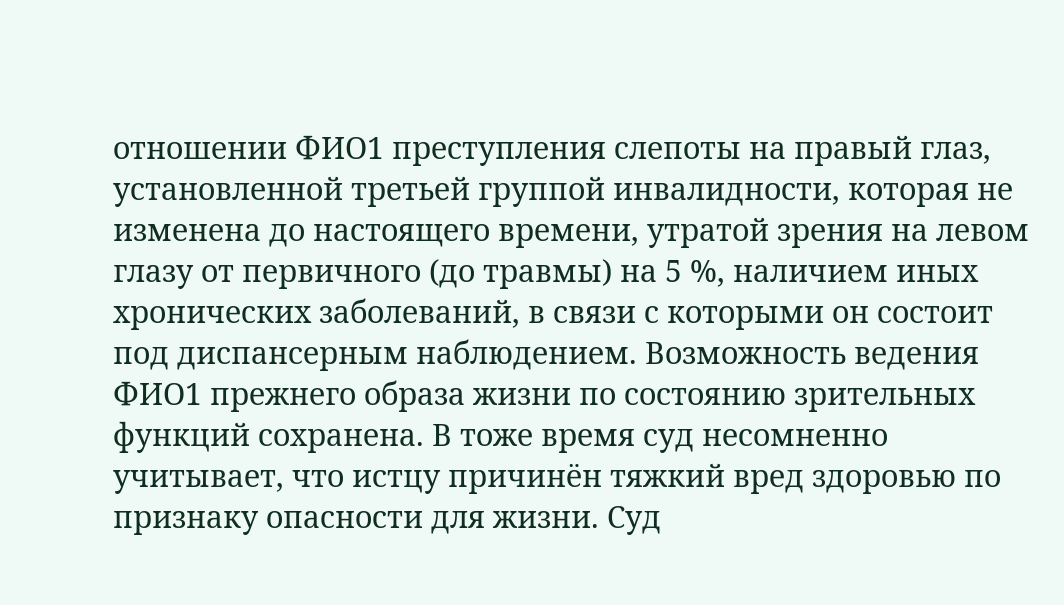отношении ФИО1 преступления слепоты на правый глаз, установленной третьей группой инвалидности, которая не изменена до настоящего времени, утратой зрения на левом глазу от первичного (до травмы) на 5 %, наличием иных хронических заболеваний, в связи с которыми он состоит под диспансерным наблюдением. Возможность ведения ФИО1 прежнего образа жизни по состоянию зрительных функций сохранена. В тоже время суд несомненно учитывает, что истцу причинён тяжкий вред здоровью по признаку опасности для жизни. Суд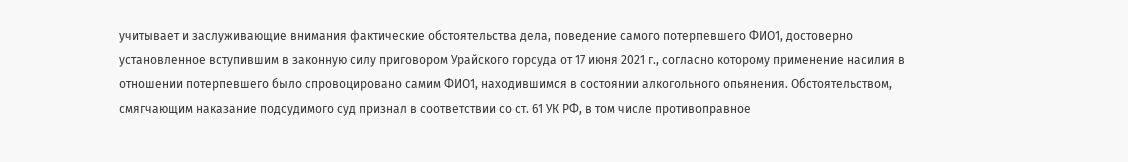учитывает и заслуживающие внимания фактические обстоятельства дела, поведение самого потерпевшего ФИО1, достоверно установленное вступившим в законную силу приговором Урайского горсуда от 17 июня 2021 г., согласно которому применение насилия в отношении потерпевшего было спровоцировано самим ФИО1, находившимся в состоянии алкогольного опьянения. Обстоятельством, смягчающим наказание подсудимого суд признал в соответствии со ст. 61 УК РФ, в том числе противоправное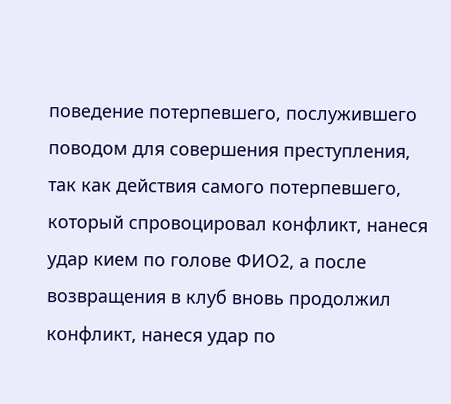поведение потерпевшего, послужившего поводом для совершения преступления, так как действия самого потерпевшего, который спровоцировал конфликт, нанеся удар кием по голове ФИО2, а после возвращения в клуб вновь продолжил конфликт, нанеся удар по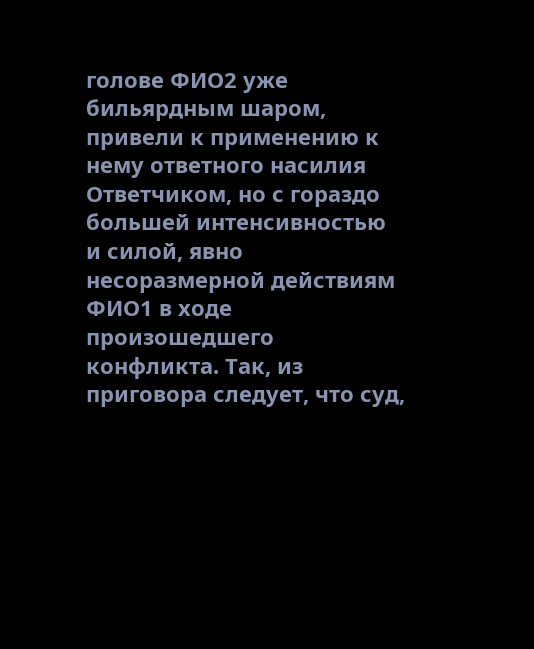голове ФИО2 уже бильярдным шаром, привели к применению к нему ответного насилия Ответчиком, но с гораздо большей интенсивностью и силой, явно несоразмерной действиям ФИО1 в ходе произошедшего конфликта. Так, из приговора следует, что суд,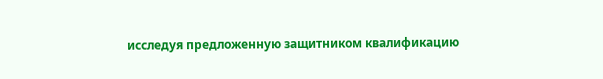исследуя предложенную защитником квалификацию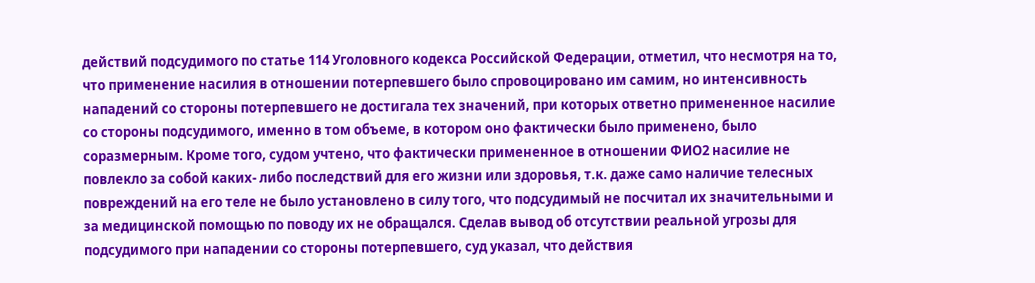действий подсудимого по статье 114 Уголовного кодекса Российской Федерации, отметил, что несмотря на то, что применение насилия в отношении потерпевшего было спровоцировано им самим, но интенсивность нападений со стороны потерпевшего не достигала тех значений, при которых ответно примененное насилие со стороны подсудимого, именно в том объеме, в котором оно фактически было применено, было соразмерным. Кроме того, судом учтено, что фактически примененное в отношении ФИО2 насилие не повлекло за собой каких- либо последствий для его жизни или здоровья, т.к. даже само наличие телесных повреждений на его теле не было установлено в силу того, что подсудимый не посчитал их значительными и за медицинской помощью по поводу их не обращался. Сделав вывод об отсутствии реальной угрозы для подсудимого при нападении со стороны потерпевшего, суд указал, что действия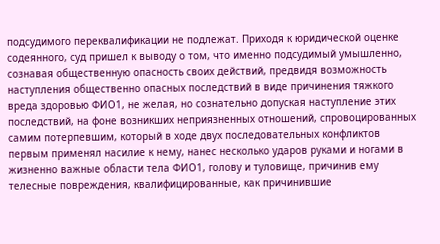подсудимого переквалификации не подлежат. Приходя к юридической оценке содеянного, суд пришел к выводу о том, что именно подсудимый умышленно, сознавая общественную опасность своих действий, предвидя возможность наступления общественно опасных последствий в виде причинения тяжкого вреда здоровью ФИО1, не желая, но сознательно допуская наступление этих последствий, на фоне возникших неприязненных отношений, спровоцированных самим потерпевшим, который в ходе двух последовательных конфликтов первым применял насилие к нему, нанес несколько ударов руками и ногами в жизненно важные области тела ФИО1, голову и туловище, причинив ему телесные повреждения, квалифицированные, как причинившие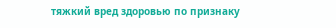тяжкий вред здоровью по признаку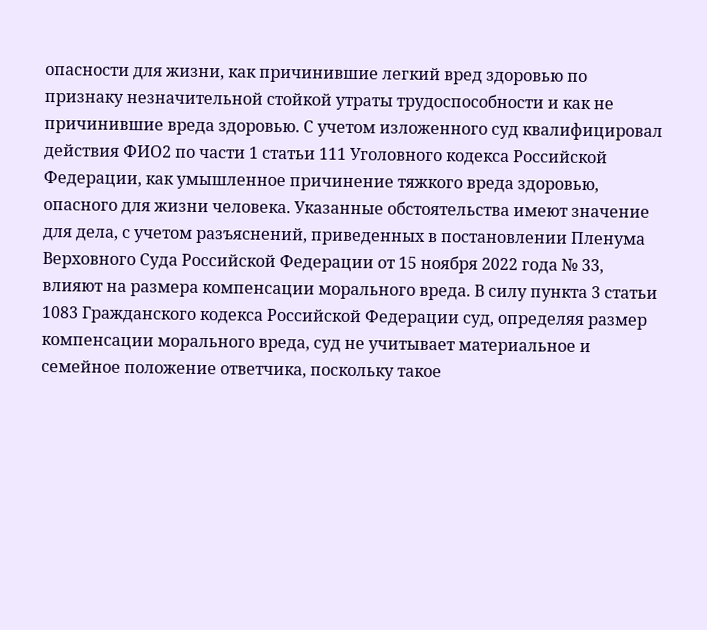опасности для жизни, как причинившие легкий вред здоровью по признаку незначительной стойкой утраты трудоспособности и как не причинившие вреда здоровью. С учетом изложенного суд квалифицировал действия ФИО2 по части 1 статьи 111 Уголовного кодекса Российской Федерации, как умышленное причинение тяжкого вреда здоровью, опасного для жизни человека. Указанные обстоятельства имеют значение для дела, с учетом разъяснений, приведенных в постановлении Пленума Верховного Суда Российской Федерации от 15 ноября 2022 года № 33, влияют на размера компенсации морального вреда. В силу пункта 3 статьи 1083 Гражданского кодекса Российской Федерации суд, определяя размер компенсации морального вреда, суд не учитывает материальное и семейное положение ответчика, поскольку такое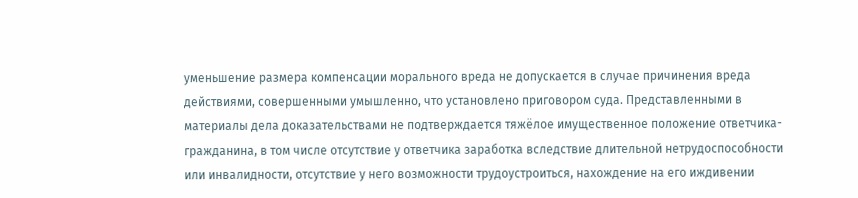уменьшение размера компенсации морального вреда не допускается в случае причинения вреда действиями, совершенными умышленно, что установлено приговором суда. Представленными в материалы дела доказательствами не подтверждается тяжёлое имущественное положение ответчика-гражданина, в том числе отсутствие у ответчика заработка вследствие длительной нетрудоспособности или инвалидности, отсутствие у него возможности трудоустроиться, нахождение на его иждивении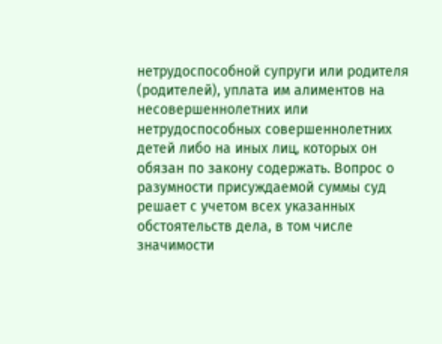нетрудоспособной супруги или родителя (родителей), уплата им алиментов на несовершеннолетних или нетрудоспособных совершеннолетних детей либо на иных лиц, которых он обязан по закону содержать. Вопрос о разумности присуждаемой суммы суд решает с учетом всех указанных обстоятельств дела, в том числе значимости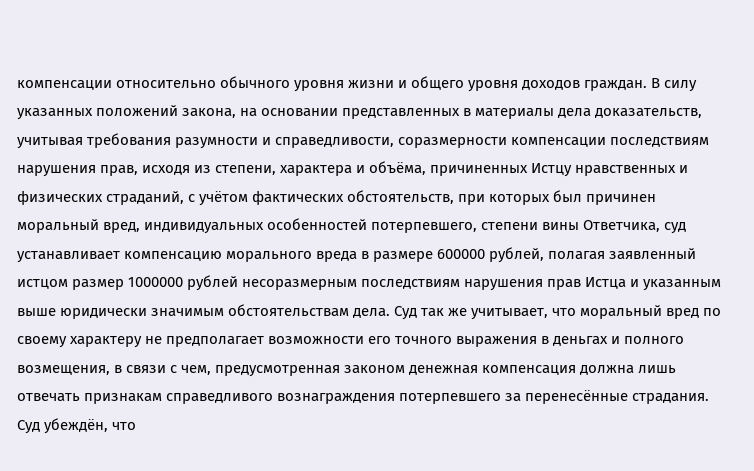компенсации относительно обычного уровня жизни и общего уровня доходов граждан. В силу указанных положений закона, на основании представленных в материалы дела доказательств, учитывая требования разумности и справедливости, соразмерности компенсации последствиям нарушения прав, исходя из степени, характера и объёма, причиненных Истцу нравственных и физических страданий, с учётом фактических обстоятельств, при которых был причинен моральный вред, индивидуальных особенностей потерпевшего, степени вины Ответчика, суд устанавливает компенсацию морального вреда в размере 600000 рублей, полагая заявленный истцом размер 1000000 рублей несоразмерным последствиям нарушения прав Истца и указанным выше юридически значимым обстоятельствам дела. Суд так же учитывает, что моральный вред по своему характеру не предполагает возможности его точного выражения в деньгах и полного возмещения, в связи с чем, предусмотренная законом денежная компенсация должна лишь отвечать признакам справедливого вознаграждения потерпевшего за перенесённые страдания. Суд убеждён, что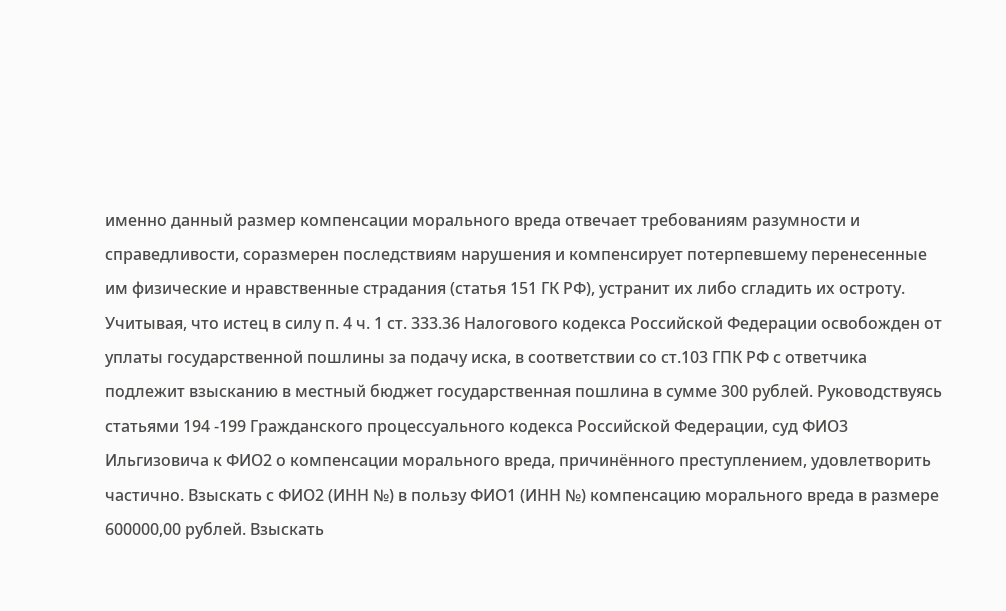именно данный размер компенсации морального вреда отвечает требованиям разумности и справедливости, соразмерен последствиям нарушения и компенсирует потерпевшему перенесенные им физические и нравственные страдания (статья 151 ГК РФ), устранит их либо сгладить их остроту. Учитывая, что истец в силу п. 4 ч. 1 ст. 333.36 Налогового кодекса Российской Федерации освобожден от уплаты государственной пошлины за подачу иска, в соответствии со ст.103 ГПК РФ с ответчика подлежит взысканию в местный бюджет государственная пошлина в сумме 300 рублей. Руководствуясь статьями 194 -199 Гражданского процессуального кодекса Российской Федерации, суд ФИО3 Ильгизовича к ФИО2 о компенсации морального вреда, причинённого преступлением, удовлетворить частично. Взыскать с ФИО2 (ИНН №) в пользу ФИО1 (ИНН №) компенсацию морального вреда в размере 600000,00 рублей. Взыскать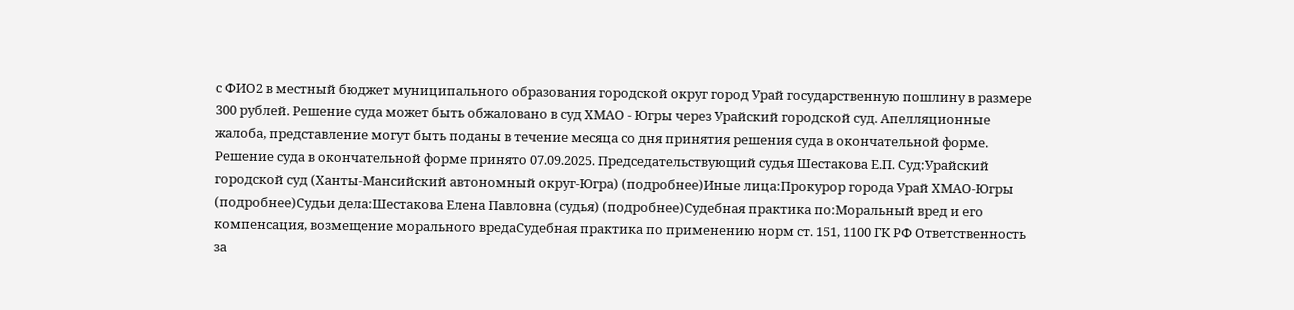с ФИО2 в местный бюджет муниципального образования городской округ город Урай государственную пошлину в размере 300 рублей. Решение суда может быть обжаловано в суд ХМАО - Югры через Урайский городской суд. Апелляционные жалоба, представление могут быть поданы в течение месяца со дня принятия решения суда в окончательной форме. Решение суда в окончательной форме принято 07.09.2025. Председательствующий судья Шестакова Е.П. Суд:Урайский городской суд (Ханты-Мансийский автономный округ-Югра) (подробнее)Иные лица:Прокурор города Урай ХМАО-Югры (подробнее)Судьи дела:Шестакова Елена Павловна (судья) (подробнее)Судебная практика по:Моральный вред и его компенсация, возмещение морального вредаСудебная практика по применению норм ст. 151, 1100 ГК РФ Ответственность за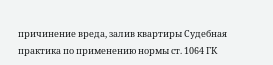причинение вреда, залив квартиры Судебная практика по применению нормы ст. 1064 ГК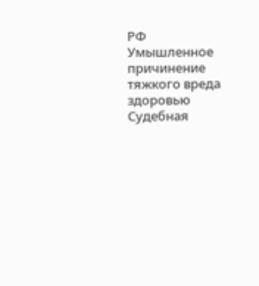РФ Умышленное причинение тяжкого вреда здоровью Судебная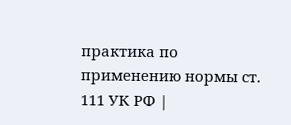практика по применению нормы ст. 111 УК РФ |